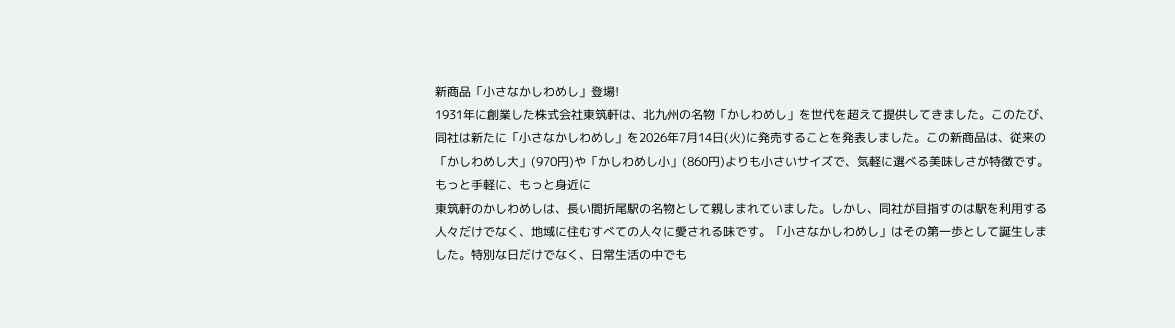新商品「小さなかしわめし」登場!
1931年に創業した株式会社東筑軒は、北九州の名物「かしわめし」を世代を超えて提供してきました。このたび、同社は新たに「小さなかしわめし」を2026年7月14日(火)に発売することを発表しました。この新商品は、従来の「かしわめし大」(970円)や「かしわめし小」(860円)よりも小さいサイズで、気軽に選べる美味しさが特徴です。
もっと手軽に、もっと身近に
東筑軒のかしわめしは、長い間折尾駅の名物として親しまれていました。しかし、同社が目指すのは駅を利用する人々だけでなく、地域に住むすべての人々に愛される味です。「小さなかしわめし」はその第一歩として誕生しました。特別な日だけでなく、日常生活の中でも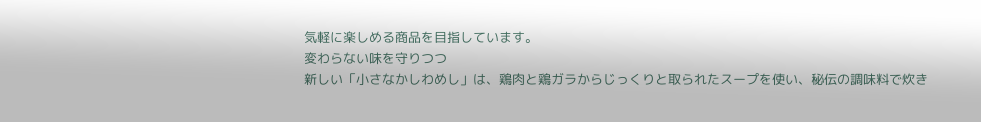気軽に楽しめる商品を目指しています。
変わらない味を守りつつ
新しい「小さなかしわめし」は、鶏肉と鶏ガラからじっくりと取られたスープを使い、秘伝の調味料で炊き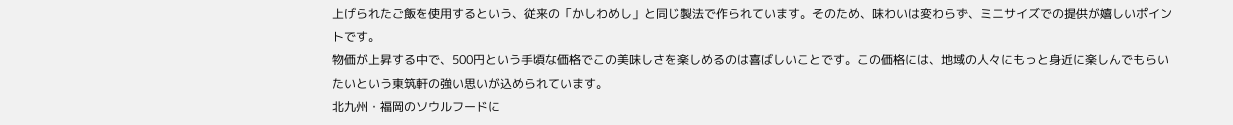上げられたご飯を使用するという、従来の「かしわめし」と同じ製法で作られています。そのため、味わいは変わらず、ミニサイズでの提供が嬉しいポイントです。
物価が上昇する中で、500円という手頃な価格でこの美味しさを楽しめるのは喜ばしいことです。この価格には、地域の人々にもっと身近に楽しんでもらいたいという東筑軒の強い思いが込められています。
北九州・福岡のソウルフードに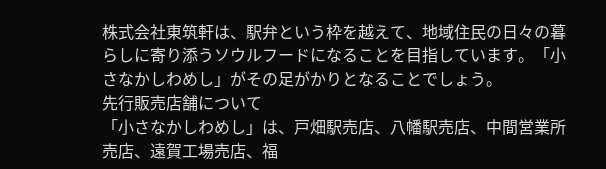株式会社東筑軒は、駅弁という枠を越えて、地域住民の日々の暮らしに寄り添うソウルフードになることを目指しています。「小さなかしわめし」がその足がかりとなることでしょう。
先行販売店舗について
「小さなかしわめし」は、戸畑駅売店、八幡駅売店、中間営業所売店、遠賀工場売店、福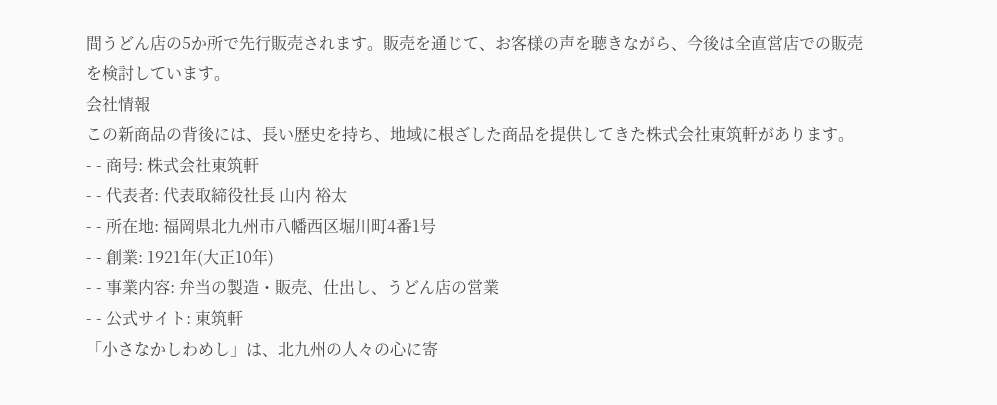間うどん店の5か所で先行販売されます。販売を通じて、お客様の声を聴きながら、今後は全直営店での販売を検討しています。
会社情報
この新商品の背後には、長い歴史を持ち、地域に根ざした商品を提供してきた株式会社東筑軒があります。
- - 商号: 株式会社東筑軒
- - 代表者: 代表取締役社長 山内 裕太
- - 所在地: 福岡県北九州市八幡西区堀川町4番1号
- - 創業: 1921年(大正10年)
- - 事業内容: 弁当の製造・販売、仕出し、うどん店の営業
- - 公式サイト: 東筑軒
「小さなかしわめし」は、北九州の人々の心に寄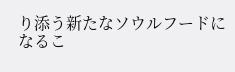り添う新たなソウルフードになるこ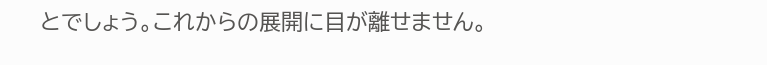とでしょう。これからの展開に目が離せません。